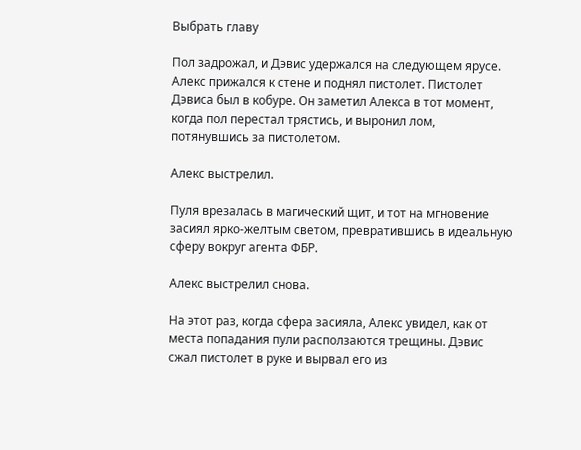Выбрать главу

Пол задрожал, и Дэвис удержался на следующем ярусе. Алекс прижался к стене и поднял пистолет. Пистолет Дэвиса был в кобуре. Он заметил Алекса в тот момент, когда пол перестал трястись, и выронил лом, потянувшись за пистолетом.

Алекс выстрелил.

Пуля врезалась в магический щит, и тот на мгновение засиял ярко-желтым светом, превратившись в идеальную сферу вокруг агента ФБР.

Алекс выстрелил снова.

На этот раз, когда сфера засияла, Алекс увидел, как от места попадания пули расползаются трещины. Дэвис сжал пистолет в руке и вырвал его из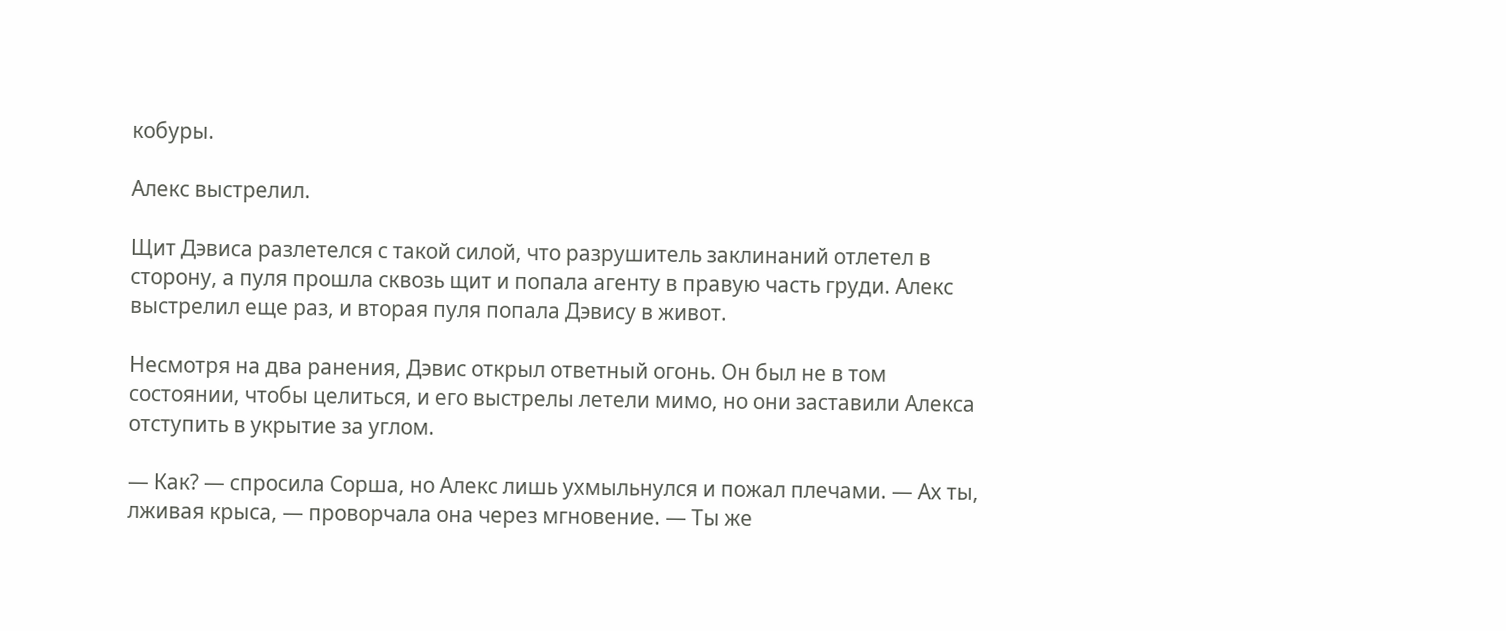кобуры.

Алекс выстрелил.

Щит Дэвиса разлетелся с такой силой, что разрушитель заклинаний отлетел в сторону, а пуля прошла сквозь щит и попала агенту в правую часть груди. Алекс выстрелил еще раз, и вторая пуля попала Дэвису в живот.

Несмотря на два ранения, Дэвис открыл ответный огонь. Он был не в том состоянии, чтобы целиться, и его выстрелы летели мимо, но они заставили Алекса отступить в укрытие за углом.

— Как? — спросила Сорша, но Алекс лишь ухмыльнулся и пожал плечами. — Ах ты, лживая крыса, — проворчала она через мгновение. — Ты же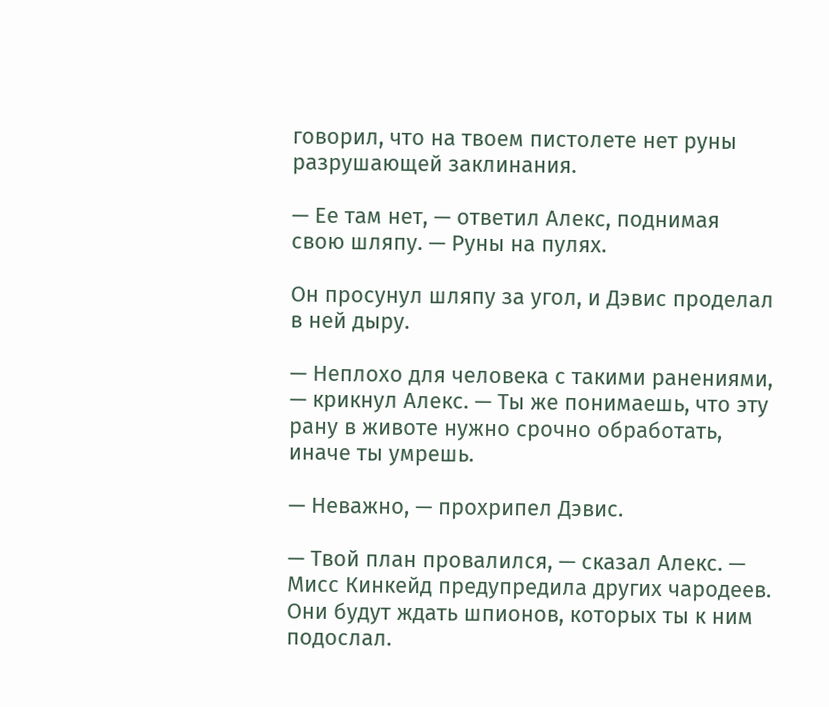говорил, что на твоем пистолете нет руны разрушающей заклинания.

— Ее там нет, — ответил Алекс, поднимая свою шляпу. — Руны на пулях.

Он просунул шляпу за угол, и Дэвис проделал в ней дыру.

— Неплохо для человека с такими ранениями, — крикнул Алекс. — Ты же понимаешь, что эту рану в животе нужно срочно обработать, иначе ты умрешь.

— Неважно, — прохрипел Дэвис.

— Твой план провалился, — сказал Алекс. — Мисс Кинкейд предупредила других чародеев. Они будут ждать шпионов, которых ты к ним подослал.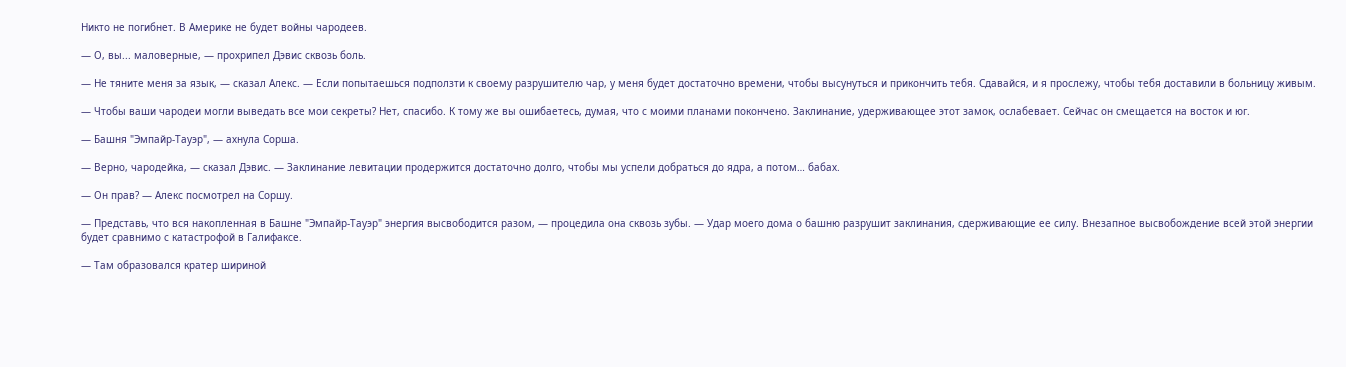Никто не погибнет. В Америке не будет войны чародеев.

— О, вы... маловерные, — прохрипел Дэвис сквозь боль.

— Не тяните меня за язык, — сказал Алекс. — Если попытаешься подползти к своему разрушителю чар, у меня будет достаточно времени, чтобы высунуться и прикончить тебя. Сдавайся, и я прослежу, чтобы тебя доставили в больницу живым.

— Чтобы ваши чародеи могли выведать все мои секреты? Нет, спасибо. К тому же вы ошибаетесь, думая, что с моими планами покончено. Заклинание, удерживающее этот замок, ослабевает. Сейчас он смещается на восток и юг.

— Башня "Эмпайр-Тауэр", — ахнула Сорша.

— Верно, чародейка, — сказал Дэвис. — Заклинание левитации продержится достаточно долго, чтобы мы успели добраться до ядра, а потом… бабах.

— Он прав? — Алекс посмотрел на Соршу.

— Представь, что вся накопленная в Башне "Эмпайр-Тауэр" энергия высвободится разом, — процедила она сквозь зубы. — Удар моего дома о башню разрушит заклинания, сдерживающие ее силу. Внезапное высвобождение всей этой энергии будет сравнимо с катастрофой в Галифаксе.

— Там образовался кратер шириной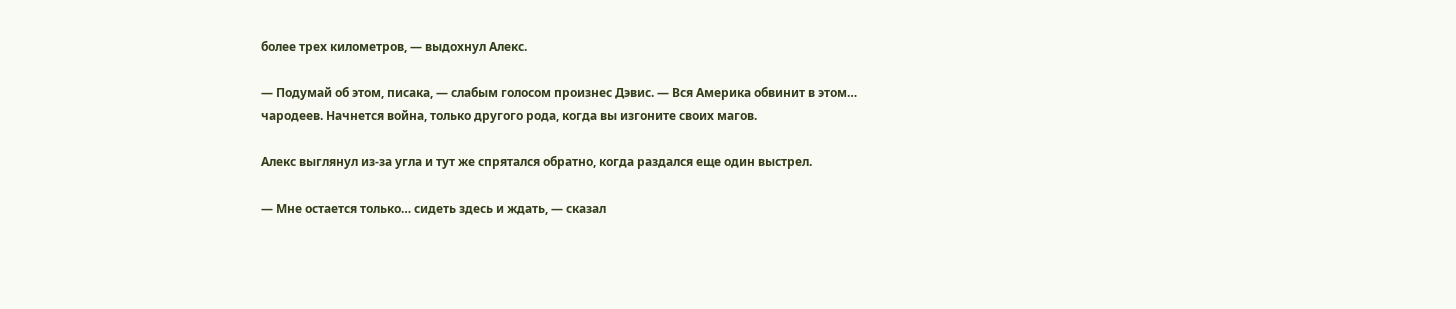более трех километров, — выдохнул Алекс.

— Подумай об этом, писака, — слабым голосом произнес Дэвис. — Вся Америка обвинит в этом… чародеев. Начнется война, только другого рода, когда вы изгоните своих магов.

Алекс выглянул из-за угла и тут же спрятался обратно, когда раздался еще один выстрел.

— Мне остается только… сидеть здесь и ждать, — сказал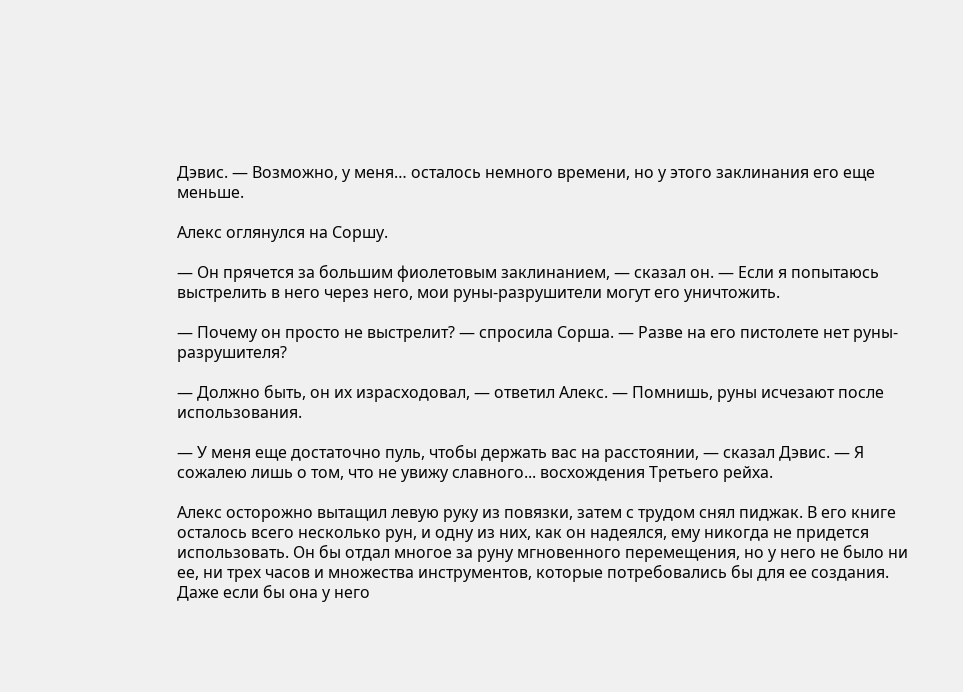Дэвис. — Возможно, у меня… осталось немного времени, но у этого заклинания его еще меньше.

Алекс оглянулся на Соршу.

— Он прячется за большим фиолетовым заклинанием, — сказал он. — Если я попытаюсь выстрелить в него через него, мои руны-разрушители могут его уничтожить.

— Почему он просто не выстрелит? — спросила Сорша. — Разве на его пистолете нет руны-разрушителя?

— Должно быть, он их израсходовал, — ответил Алекс. — Помнишь, руны исчезают после использования.

— У меня еще достаточно пуль, чтобы держать вас на расстоянии, — сказал Дэвис. — Я сожалею лишь о том, что не увижу славного... восхождения Третьего рейха.

Алекс осторожно вытащил левую руку из повязки, затем с трудом снял пиджак. В его книге осталось всего несколько рун, и одну из них, как он надеялся, ему никогда не придется использовать. Он бы отдал многое за руну мгновенного перемещения, но у него не было ни ее, ни трех часов и множества инструментов, которые потребовались бы для ее создания. Даже если бы она у него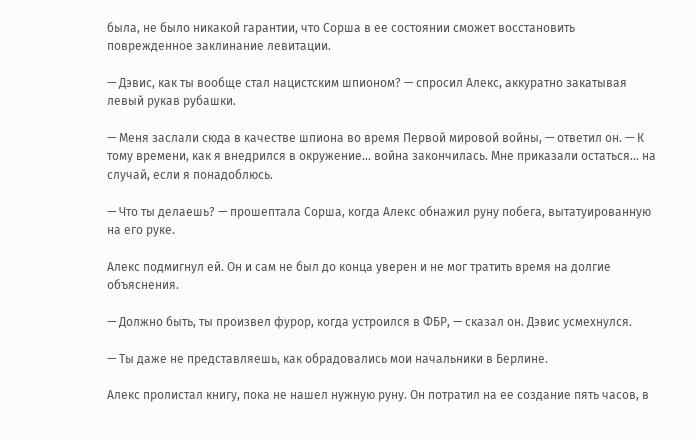была, не было никакой гарантии, что Сорша в ее состоянии сможет восстановить поврежденное заклинание левитации.

— Дэвис, как ты вообще стал нацистским шпионом? — спросил Алекс, аккуратно закатывая левый рукав рубашки.

— Меня заслали сюда в качестве шпиона во время Первой мировой войны, — ответил он. — К тому времени, как я внедрился в окружение... война закончилась. Мне приказали остаться... на случай, если я понадоблюсь.

— Что ты делаешь? — прошептала Сорша, когда Алекс обнажил руну побега, вытатуированную на его руке.

Алекс подмигнул ей. Он и сам не был до конца уверен и не мог тратить время на долгие объяснения.

— Должно быть, ты произвел фурор, когда устроился в ФБР, — сказал он. Дэвис усмехнулся.

— Ты даже не представляешь, как обрадовались мои начальники в Берлине.

Алекс пролистал книгу, пока не нашел нужную руну. Он потратил на ее создание пять часов, в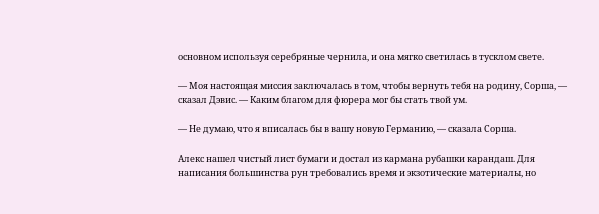основном используя серебряные чернила, и она мягко светилась в тусклом свете.

— Моя настоящая миссия заключалась в том, чтобы вернуть тебя на родину, Сорша, — сказал Дэвис. — Каким благом для фюрера мог бы стать твой ум.

— Не думаю, что я вписалась бы в вашу новую Германию, — сказала Сорша.

Алекс нашел чистый лист бумаги и достал из кармана рубашки карандаш. Для написания большинства рун требовались время и экзотические материалы, но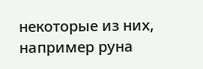некоторые из них, например руна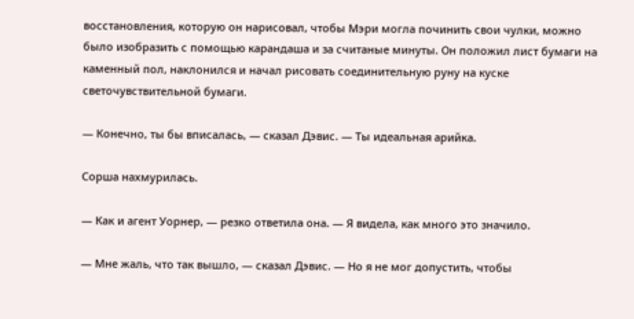восстановления, которую он нарисовал, чтобы Мэри могла починить свои чулки, можно было изобразить с помощью карандаша и за считаные минуты. Он положил лист бумаги на каменный пол, наклонился и начал рисовать соединительную руну на куске светочувствительной бумаги.

— Конечно, ты бы вписалась, — сказал Дэвис. — Ты идеальная арийка.

Сорша нахмурилась.

— Как и агент Уорнер, — резко ответила она. — Я видела, как много это значило.

— Мне жаль, что так вышло, — сказал Дэвис. — Но я не мог допустить, чтобы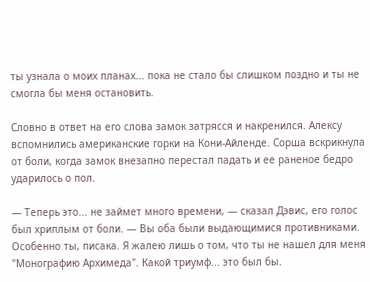ты узнала о моих планах... пока не стало бы слишком поздно и ты не смогла бы меня остановить.

Словно в ответ на его слова замок затрясся и накренился. Алексу вспомнились американские горки на Кони-Айленде. Сорша вскрикнула от боли, когда замок внезапно перестал падать и ее раненое бедро ударилось о пол.

— Теперь это... не займет много времени, — сказал Дэвис, его голос был хриплым от боли. — Вы оба были выдающимися противниками. Особенно ты, писака. Я жалею лишь о том, что ты не нашел для меня "Монографию Архимеда". Какой триумф... это был бы.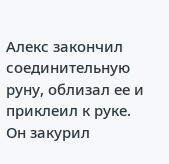Алекс закончил соединительную руну, облизал ее и приклеил к руке. Он закурил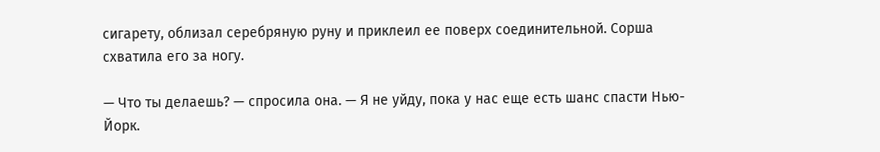сигарету, облизал серебряную руну и приклеил ее поверх соединительной. Сорша схватила его за ногу.

— Что ты делаешь? — спросила она. — Я не уйду, пока у нас еще есть шанс спасти Нью-Йорк.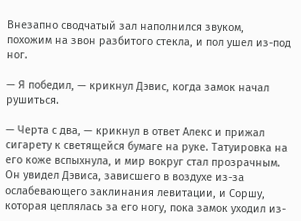Внезапно сводчатый зал наполнился звуком, похожим на звон разбитого стекла, и пол ушел из-под ног.

— Я победил, — крикнул Дэвис, когда замок начал рушиться.

— Черта с два, — крикнул в ответ Алекс и прижал сигарету к светящейся бумаге на руке. Татуировка на его коже вспыхнула, и мир вокруг стал прозрачным. Он увидел Дэвиса, зависшего в воздухе из-за ослабевающего заклинания левитации, и Соршу, которая цеплялась за его ногу, пока замок уходил из-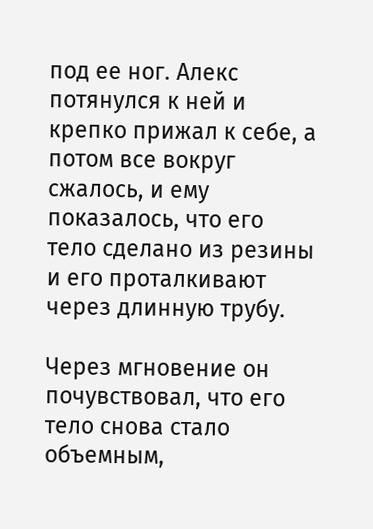под ее ног. Алекс потянулся к ней и крепко прижал к себе, а потом все вокруг сжалось, и ему показалось, что его тело сделано из резины и его проталкивают через длинную трубу.

Через мгновение он почувствовал, что его тело снова стало объемным,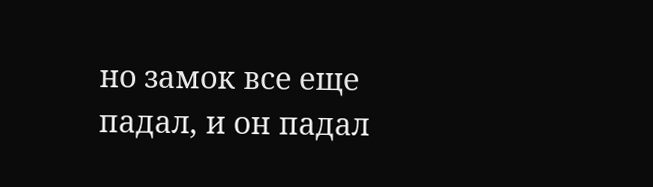но замок все еще падал, и он падал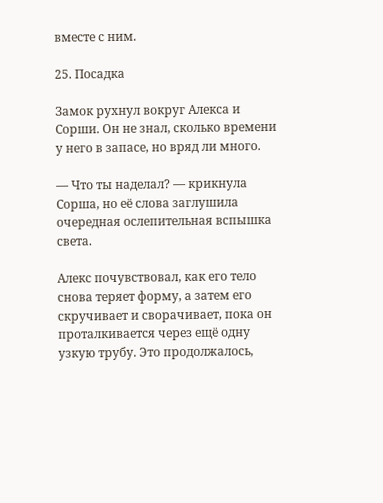вместе с ним.

25. Посадка

Замок рухнул вокруг Алекса и Сорши. Он не знал, сколько времени у него в запасе, но вряд ли много.

— Что ты наделал? — крикнула Сорша, но её слова заглушила очередная ослепительная вспышка света.

Алекс почувствовал, как его тело снова теряет форму, а затем его скручивает и сворачивает, пока он проталкивается через ещё одну узкую трубу. Это продолжалось,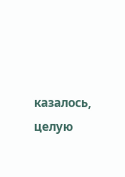казалось, целую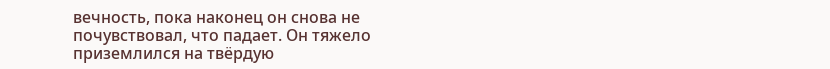вечность, пока наконец он снова не почувствовал, что падает. Он тяжело приземлился на твёрдую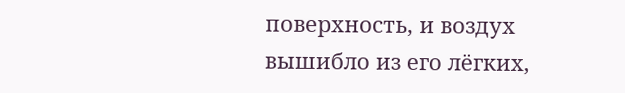поверхность, и воздух вышибло из его лёгких,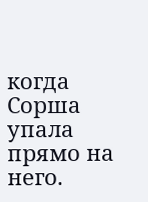когда Сорша упала прямо на него.